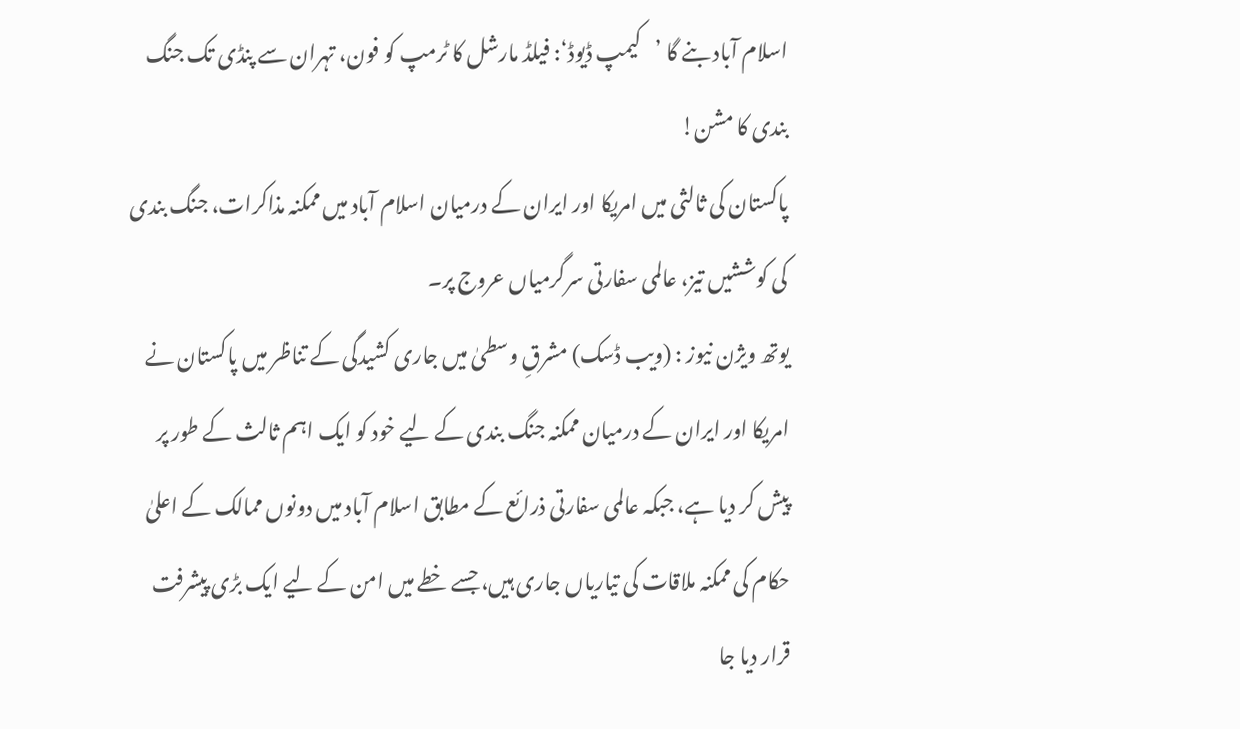اسلام آباد بنے گا ’کیمپ ڈیوڈ‘: فیلڈ مارشل کا ٹرمپ کو فون، تہران سے پنڈی تک جنگ بندی کا مشن!
پاکستان کی ثالثی میں امریکا اور ایران کے درمیان اسلام آباد میں ممکنہ مذاکرات، جنگ بندی کی کوششیں تیز، عالمی سفارتی سرگرمیاں عروج پر۔
یوتھ ویژن نیوز : (ویب ڈسک) مشرقِ وسطیٰ میں جاری کشیدگی کے تناظر میں پاکستان نے امریکا اور ایران کے درمیان ممکنہ جنگ بندی کے لیے خود کو ایک اہم ثالث کے طور پر پیش کر دیا ہے، جبکہ عالمی سفارتی ذرائع کے مطابق اسلام آباد میں دونوں ممالک کے اعلیٰ حکام کی ممکنہ ملاقات کی تیاریاں جاری ہیں، جسے خطے میں امن کے لیے ایک بڑی پیشرفت قرار دیا جا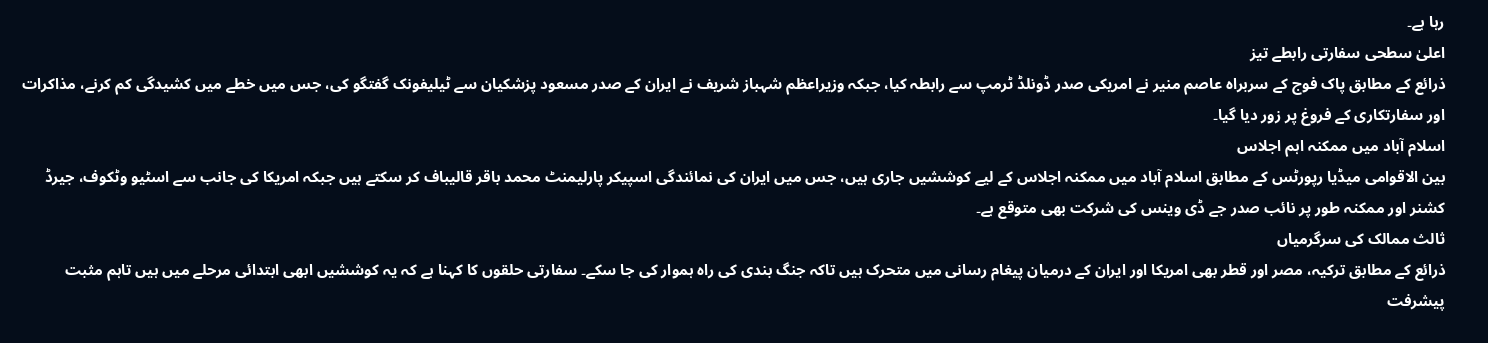رہا ہے۔
اعلیٰ سطحی سفارتی رابطے تیز
ذرائع کے مطابق پاک فوج کے سربراہ عاصم منیر نے امریکی صدر ڈونلڈ ٹرمپ سے رابطہ کیا، جبکہ وزیراعظم شہباز شریف نے ایران کے صدر مسعود پزشکیان سے ٹیلیفونک گفتگو کی، جس میں خطے میں کشیدگی کم کرنے، مذاکرات اور سفارتکاری کے فروغ پر زور دیا گیا۔
اسلام آباد میں ممکنہ اہم اجلاس
بین الاقوامی میڈیا رپورٹس کے مطابق اسلام آباد میں ممکنہ اجلاس کے لیے کوششیں جاری ہیں، جس میں ایران کی نمائندگی اسپیکر پارلیمنٹ محمد باقر قالیباف کر سکتے ہیں جبکہ امریکا کی جانب سے اسٹیو وٹکوف، جیرڈ کشنر اور ممکنہ طور پر نائب صدر جے ڈی وینس کی شرکت بھی متوقع ہے۔
ثالث ممالک کی سرگرمیاں
ذرائع کے مطابق ترکیہ، مصر اور قطر بھی امریکا اور ایران کے درمیان پیغام رسانی میں متحرک ہیں تاکہ جنگ بندی کی راہ ہموار کی جا سکے۔ سفارتی حلقوں کا کہنا ہے کہ یہ کوششیں ابھی ابتدائی مرحلے میں ہیں تاہم مثبت پیشرفت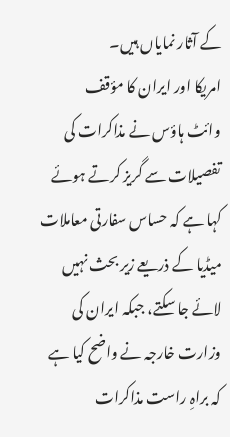کے آثار نمایاں ہیں۔
امریکا اور ایران کا مؤقف
وائٹ ہاؤس نے مذاکرات کی تفصیلات سے گریز کرتے ہوئے کہا ہے کہ حساس سفارتی معاملات میڈیا کے ذریعے زیر بحث نہیں لائے جا سکتے، جبکہ ایران کی وزارت خارجہ نے واضح کیا ہے کہ براہِ راست مذاکرات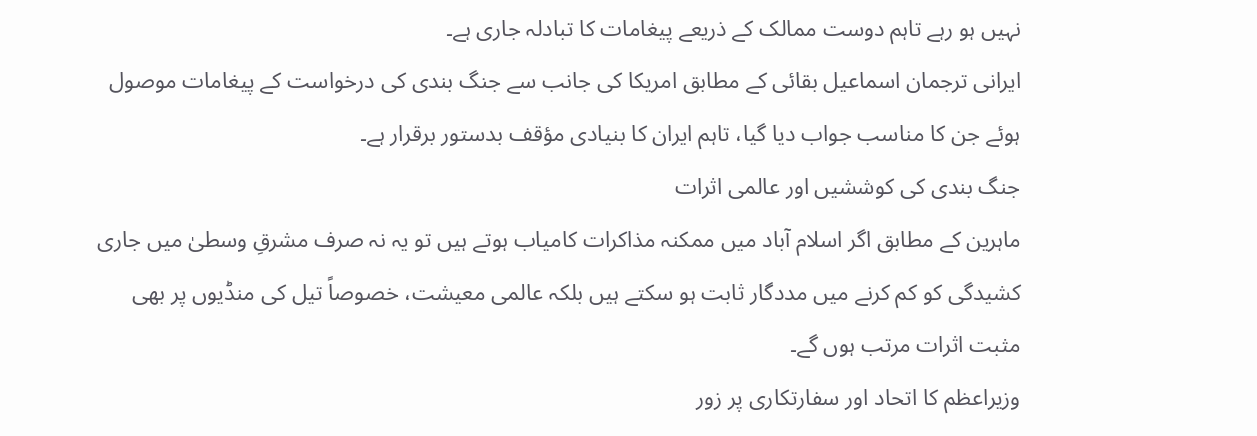نہیں ہو رہے تاہم دوست ممالک کے ذریعے پیغامات کا تبادلہ جاری ہے۔
ایرانی ترجمان اسماعیل بقائی کے مطابق امریکا کی جانب سے جنگ بندی کی درخواست کے پیغامات موصول ہوئے جن کا مناسب جواب دیا گیا، تاہم ایران کا بنیادی مؤقف بدستور برقرار ہے۔
جنگ بندی کی کوششیں اور عالمی اثرات
ماہرین کے مطابق اگر اسلام آباد میں ممکنہ مذاکرات کامیاب ہوتے ہیں تو یہ نہ صرف مشرقِ وسطیٰ میں جاری کشیدگی کو کم کرنے میں مددگار ثابت ہو سکتے ہیں بلکہ عالمی معیشت، خصوصاً تیل کی منڈیوں پر بھی مثبت اثرات مرتب ہوں گے۔
وزیراعظم کا اتحاد اور سفارتکاری پر زور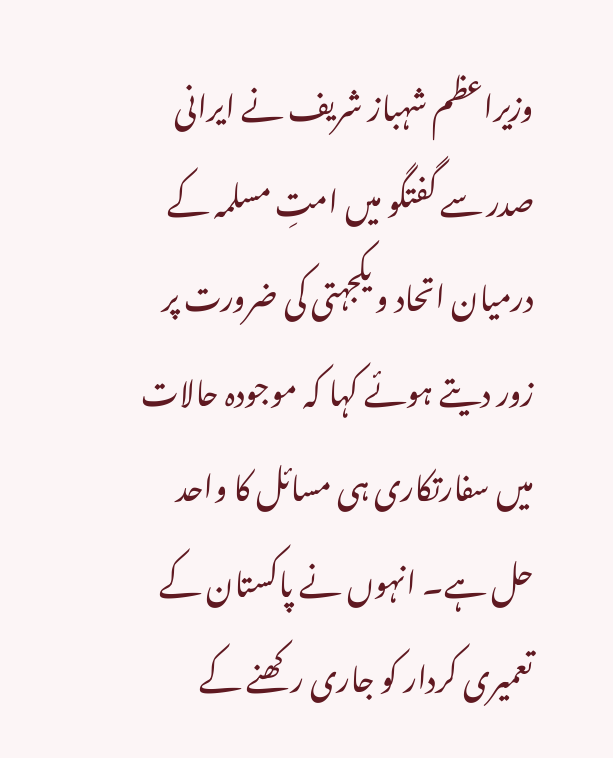وزیراعظم شہباز شریف نے ایرانی صدر سے گفتگو میں امتِ مسلمہ کے درمیان اتحاد و یکجہتی کی ضرورت پر زور دیتے ہوئے کہا کہ موجودہ حالات میں سفارتکاری ہی مسائل کا واحد حل ہے۔ انہوں نے پاکستان کے تعمیری کردار کو جاری رکھنے کے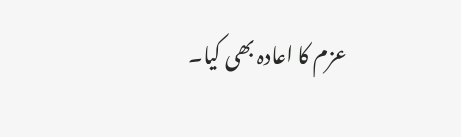عزم کا اعادہ بھی کیا۔